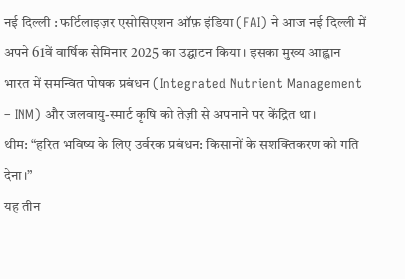नई दिल्ली : फर्टिलाइज़र एसोसिएशन ऑफ़ इंडिया (FAI) ने आज नई दिल्ली में अपने 61वें वार्षिक सेमिनार 2025 का उद्घाटन किया। इसका मुख्य आह्वान भारत में समन्वित पोषक प्रबंधन (Integrated Nutrient Management – INM) और जलवायु-स्मार्ट कृषि को तेज़ी से अपनाने पर केंद्रित था।
थीम: “हरित भविष्य के लिए उर्वरक प्रबंधन: किसानों के सशक्तिकरण को गति देना।”
यह तीन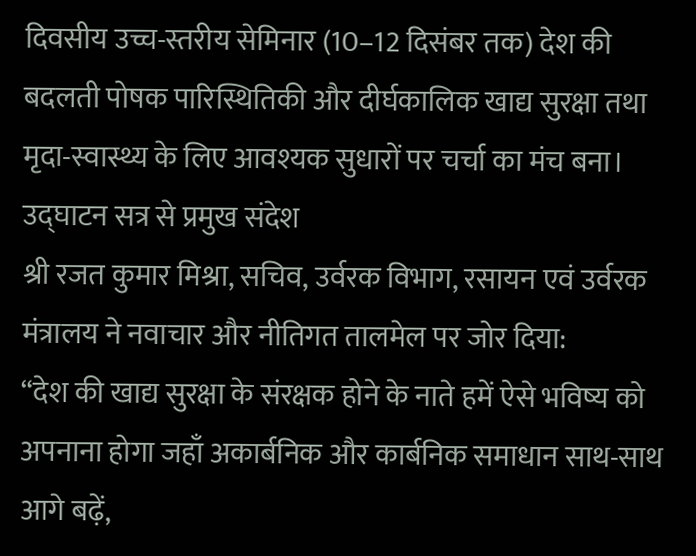दिवसीय उच्च-स्तरीय सेमिनार (10–12 दिसंबर तक) देश की बदलती पोषक पारिस्थितिकी और दीर्घकालिक खाद्य सुरक्षा तथा मृदा-स्वास्थ्य के लिए आवश्यक सुधारों पर चर्चा का मंच बना।
उद्घाटन सत्र से प्रमुख संदेश
श्री रजत कुमार मिश्रा, सचिव, उर्वरक विभाग, रसायन एवं उर्वरक मंत्रालय ने नवाचार और नीतिगत तालमेल पर जोर दिया:
“देश की खाद्य सुरक्षा के संरक्षक होने के नाते हमें ऐसे भविष्य को अपनाना होगा जहाँ अकार्बनिक और कार्बनिक समाधान साथ-साथ आगे बढ़ें,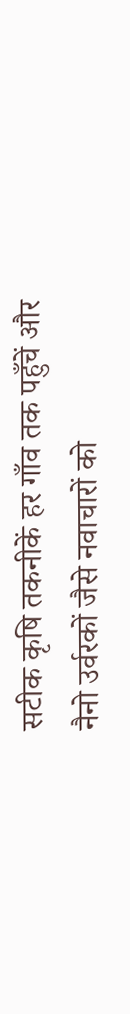सटीक कृषि तकनीकें हर गाँव तक पहुँचें और नैनो उर्वरकों जैसे नवाचारों को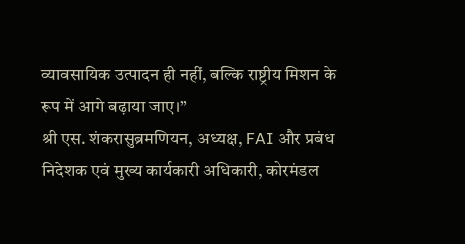व्यावसायिक उत्पादन ही नहीं, बल्कि राष्ट्रीय मिशन के रूप में आगे बढ़ाया जाए।”
श्री एस. शंकरासुब्रमणियन, अध्यक्ष, FAI और प्रबंध निदेशक एवं मुख्य कार्यकारी अधिकारी, कोरमंडल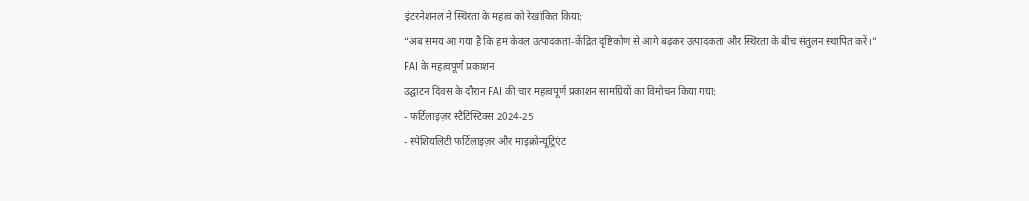इंटरनेशनल ने स्थिरता के महत्व को रेखांकित किया:
“अब समय आ गया है कि हम केवल उत्पादकता-केंद्रित दृष्टिकोण से आगे बढ़कर उत्पादकता और स्थिरता के बीच संतुलन स्थापित करें।”
FAI के महत्वपूर्ण प्रकाशन
उद्घाटन दिवस के दौरान FAI की चार महत्वपूर्ण प्रकाशन सामग्रियों का विमोचन किया गया:
- फर्टिलाइज़र स्टैटिस्टिक्स 2024-25
- स्पेशियलिटी फर्टिलाइज़र और माइक्रोन्यूट्रिएंट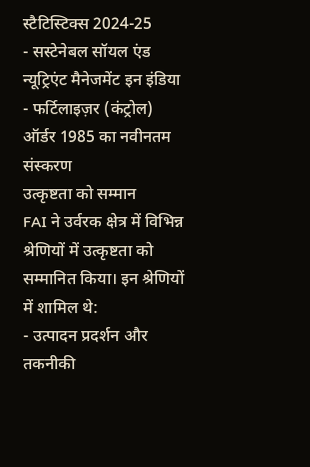स्टैटिस्टिक्स 2024-25
- सस्टेनेबल सॉयल एंड न्यूट्रिएंट मैनेजमेंट इन इंडिया
- फर्टिलाइज़र (कंट्रोल) ऑर्डर 1985 का नवीनतम संस्करण
उत्कृष्टता को सम्मान
FAI ने उर्वरक क्षेत्र में विभिन्न श्रेणियों में उत्कृष्टता को सम्मानित किया। इन श्रेणियों में शामिल थे:
- उत्पादन प्रदर्शन और तकनीकी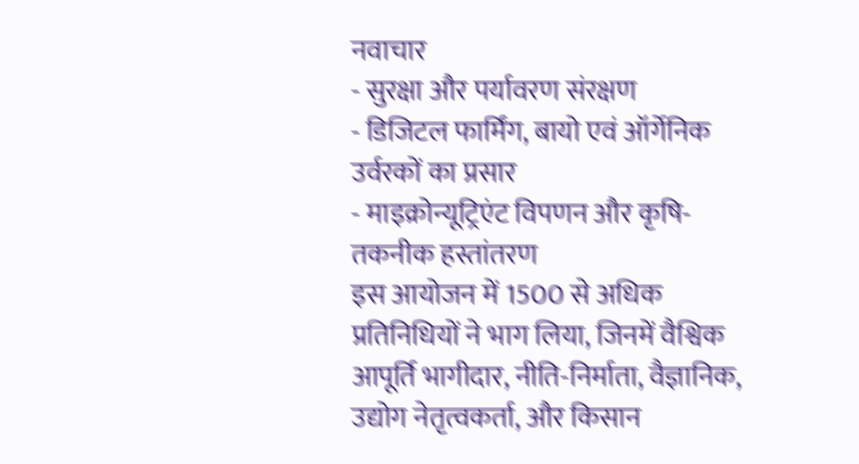नवाचार
- सुरक्षा और पर्यावरण संरक्षण
- डिजिटल फार्मिंग, बायो एवं ऑर्गेनिक उर्वरकों का प्रसार
- माइक्रोन्यूट्रिएंट विपणन और कृषि-तकनीक हस्तांतरण
इस आयोजन में 1500 से अधिक प्रतिनिधियों ने भाग लिया, जिनमें वैश्विक आपूर्ति भागीदार, नीति-निर्माता, वैज्ञानिक, उद्योग नेतृत्वकर्ता, और किसान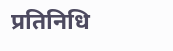प्रतिनिधि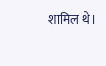शामिल थे।